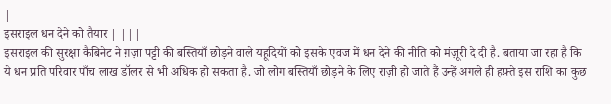|
इसराइल धन देने को तैयार | |||
इसराइल की सुरक्षा कैबिनेट ने ग़ज़ा पट्टी की बस्तियाँ छोड़ने वाले यहूदियों को इसके एवज में धन देने की नीति को मंज़ूरी दे दी है. बताया जा रहा है कि ये धन प्रति परिवार पाँच लाख डॉलर से भी अधिक हो सकता है. जो लोग बस्तियाँ छोड़ने के लिए राज़ी हो जाते हैं उन्हें अगले ही हफ़्ते इस राशि का कुछ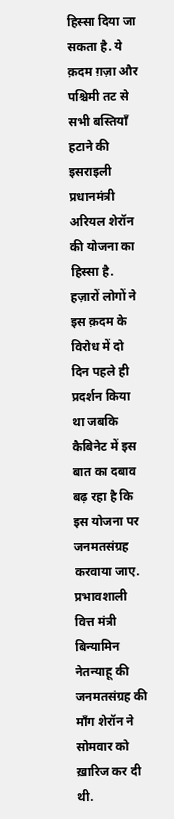हिस्सा दिया जा सकता है. ये क़दम ग़ज़ा और पश्चिमी तट से सभी बस्तियाँ हटाने की इसराइली प्रधानमंत्री अरियल शेरॉन की योजना का हिस्सा है. हज़ारों लोगों ने इस क़दम के विरोध में दो दिन पहले ही प्रदर्शन किया था जबकि कैबिनेट में इस बात का दबाव बढ़ रहा है कि इस योजना पर जनमतसंग्रह करवाया जाए. प्रभावशाली वित्त मंत्री बिन्यामिन नेतन्याहू की जनमतसंग्रह की माँग शेरॉन ने सोमवार को ख़ारिज कर दी थी.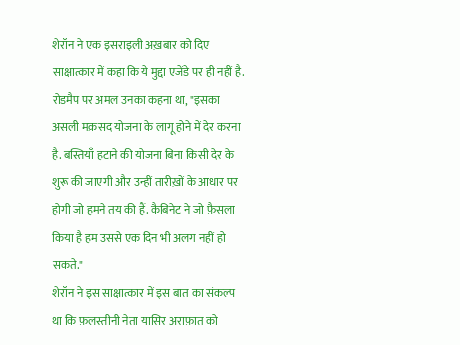शेरॉन ने एक इसराइली अख़बार को दिए साक्षात्कार में कहा कि ये मुद्दा एजेंडे पर ही नहीं है. रोडमैप पर अमल उनका कहना था, "इसका असली मक़सद योजना के लागू होने में देर करना है. बस्तियाँ हटाने की योजना बिना किसी देर के शुरू की जाएगी और उन्हीं तारीख़ों के आधार पर होगी जो हमने तय की हैं. कैबिनेट ने जो फ़ैसला किया है हम उससे एक दिन भी अलग नहीं हो सकते."
शेरॉन ने इस साक्षात्कार में इस बात का संकल्प था कि फ़लस्तीनी नेता यासिर अराफ़ात को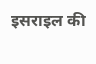इसराइल की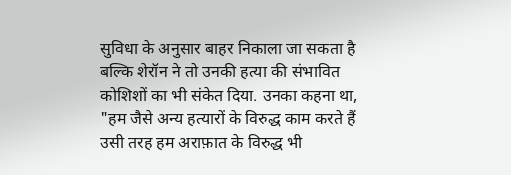सुविधा के अनुसार बाहर निकाला जा सकता है बल्कि शेरॉन ने तो उनकी हत्या की संभावित कोशिशों का भी संकेत दिया. उनका कहना था, "हम जैसे अन्य हत्यारों के विरुद्ध काम करते हैं उसी तरह हम अराफ़ात के विरुद्ध भी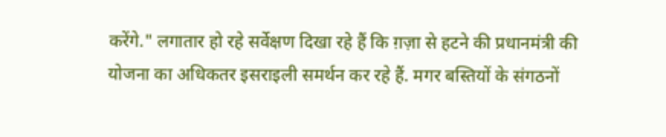करेंगे." लगातार हो रहे सर्वेक्षण दिखा रहे हैं कि ग़ज़ा से हटने की प्रधानमंत्री की योजना का अधिकतर इसराइली समर्थन कर रहे हैं. मगर बस्तियों के संगठनों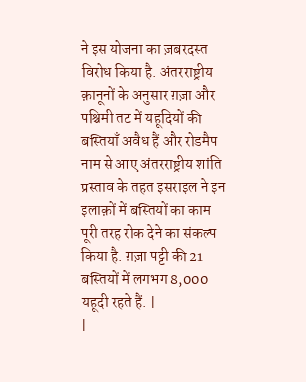ने इस योजना का ज़बरदस्त विरोध किया है. अंतरराष्ट्रीय क़ानूनों के अनुसार ग़ज़ा और पश्चिमी तट में यहूदियों की बस्तियाँ अवैध हैं और रोडमैप नाम से आए अंतरराष्ट्रीय शांति प्रस्ताव के तहत इसराइल ने इन इलाक़ों में बस्तियों का काम पूरी तरह रोक देने का संकल्प किया है. ग़ज़ा पट्टी की 21 बस्तियों में लगभग 8,000 यहूदी रहते हैं. |
|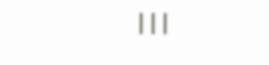|||